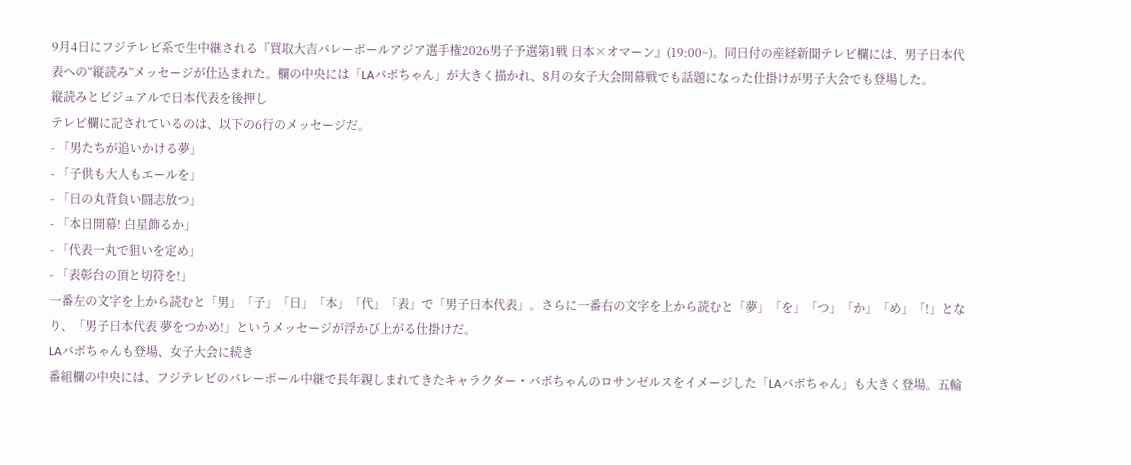9月4日にフジテレビ系で生中継される『買取大吉バレーボールアジア選手権2026男子予選第1戦 日本×オマーン』(19:00~)。同日付の産経新聞テレビ欄には、男子日本代表への“縦読み”メッセージが仕込まれた。欄の中央には「LAバボちゃん」が大きく描かれ、8月の女子大会開幕戦でも話題になった仕掛けが男子大会でも登場した。
縦読みとビジュアルで日本代表を後押し
テレビ欄に記されているのは、以下の6行のメッセージだ。
- 「男たちが追いかける夢」
- 「子供も大人もエールを」
- 「日の丸背負い闘志放つ」
- 「本日開幕! 白星飾るか」
- 「代表一丸で狙いを定め」
- 「表彰台の頂と切符を!」
一番左の文字を上から読むと「男」「子」「日」「本」「代」「表」で「男子日本代表」。さらに一番右の文字を上から読むと「夢」「を」「つ」「か」「め」「!」となり、「男子日本代表 夢をつかめ!」というメッセージが浮かび上がる仕掛けだ。
LAバボちゃんも登場、女子大会に続き
番組欄の中央には、フジテレビのバレーボール中継で長年親しまれてきたキャラクター・バボちゃんのロサンゼルスをイメージした「LAバボちゃん」も大きく登場。五輪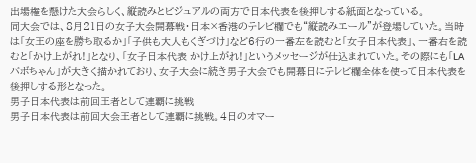出場権を懸けた大会らしく、縦読みとビジュアルの両方で日本代表を後押しする紙面となっている。
同大会では、8月21日の女子大会開幕戦・日本×香港のテレビ欄でも“縦読みエール”が登場していた。当時は「女王の座を勝ち取るか」「子供も大人もくぎづけ」など6行の一番左を読むと「女子日本代表」、一番右を読むと「かけ上がれ!」となり、「女子日本代表 かけ上がれ!」というメッセージが仕込まれていた。その際にも「LAバボちゃん」が大きく描かれており、女子大会に続き男子大会でも開幕日にテレビ欄全体を使って日本代表を後押しする形となった。
男子日本代表は前回王者として連覇に挑戦
男子日本代表は前回大会王者として連覇に挑戦。4日のオマー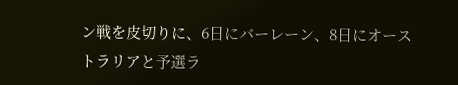ン戦を皮切りに、6日にバーレーン、8日にオーストラリアと予選ラ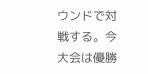ウンドで対戦する。今大会は優勝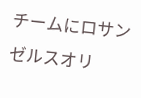チームにロサンゼルスオリ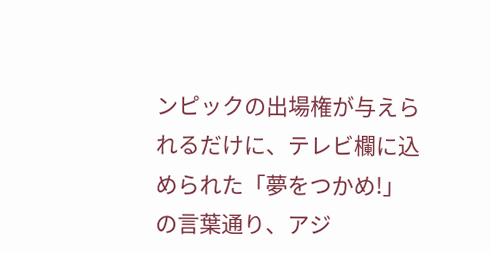ンピックの出場権が与えられるだけに、テレビ欄に込められた「夢をつかめ!」の言葉通り、アジ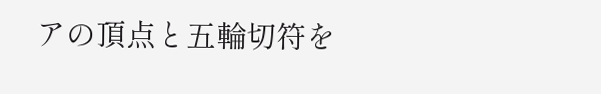アの頂点と五輪切符を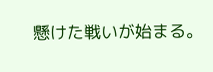懸けた戦いが始まる。